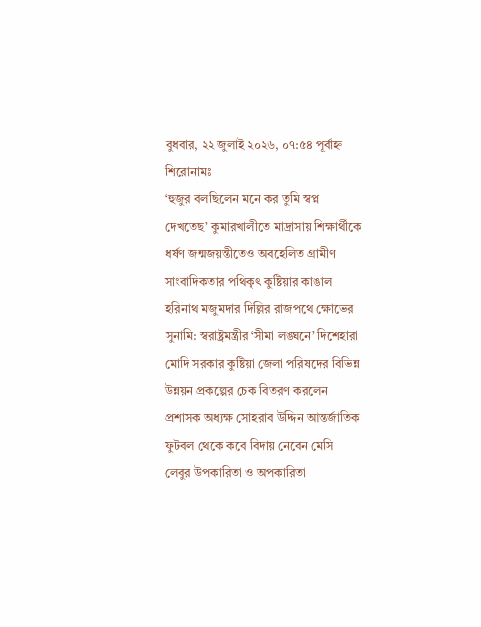বুধবার, ২২ জুলাই ২০২৬, ০৭:৫৪ পূর্বাহ্ন
শিরোনামঃ
‘হুজুর বলছিলেন মনে কর তুমি স্বপ্ন দেখতেছ’ কুমারখালীতে মাদ্রাসায় শিক্ষার্থীকে ধর্ষণ জন্মজয়ন্তীতেও অবহেলিত গ্রামীণ সাংবাদিকতার পথিকৃৎ কুষ্টিয়ার কাঙাল হরিনাথ মজুমদার দিল্লির রাজপথে ক্ষোভের সুনামি: স্বরাষ্ট্রমন্ত্রীর ‘সীমা লঙ্ঘনে’ দিশেহারা মোদি সরকার কুষ্টিয়া জেলা পরিষদের বিভিন্ন উন্নয়ন প্রকল্পের চেক বিতরণ করলেন প্রশাসক অধ্যক্ষ সোহরাব উদ্দিন আন্তর্জাতিক ফুটবল থেকে কবে বিদায় নেবেন মেসি লেবুর উপকারিতা ও অপকারিতা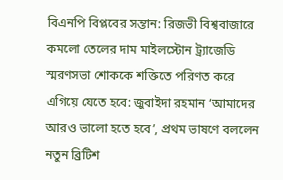বিএনপি বিপ্লবের সন্তান: রিজভী বিশ্ববাজারে কমলো তেলের দাম মাইলস্টোন ট্র্যাজেডি স্মরণসভা শোককে শক্তিতে পরিণত করে এগিয়ে যেতে হবে: জুবাইদা রহমান ‘আমাদের আরও ভালো হতে হবে’, প্রথম ভাষণে বললেন নতুন ব্রিটিশ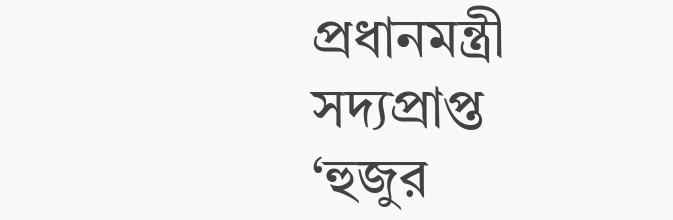প্রধানমন্ত্রী
সদ্যপ্রাপ্ত
‘হুজুর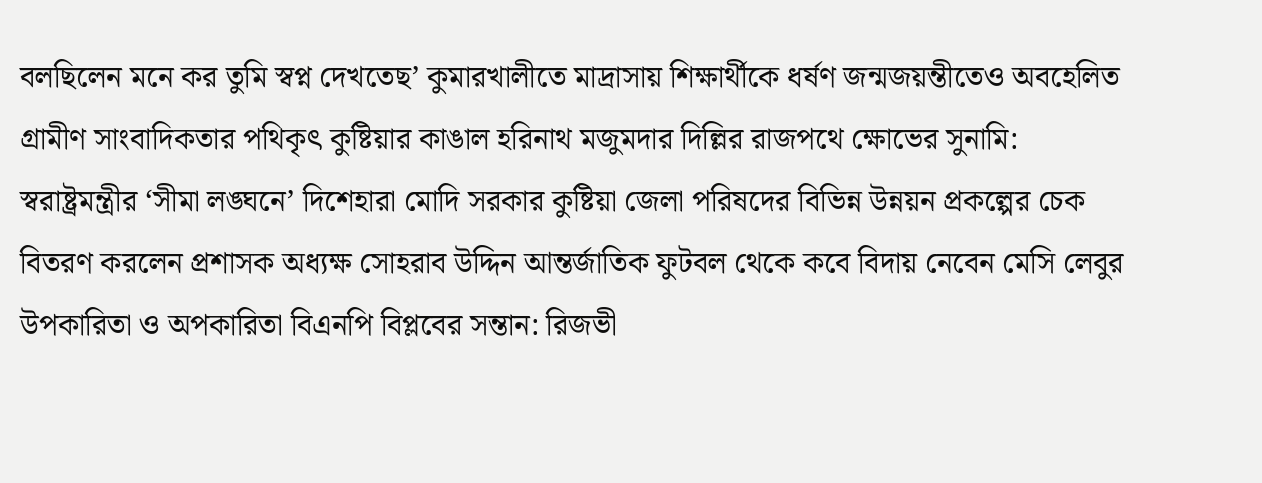বলছিলেন মনে কর তুমি স্বপ্ন দেখতেছ’ কুমারখালীতে মাদ্রাসায় শিক্ষার্থীকে ধর্ষণ জন্মজয়ন্তীতেও অবহেলিত গ্রামীণ সাংবাদিকতার পথিকৃৎ কুষ্টিয়ার কাঙাল হরিনাথ মজুমদার দিল্লির রাজপথে ক্ষোভের সুনামি: স্বরাষ্ট্রমন্ত্রীর ‘সীমা লঙ্ঘনে’ দিশেহারা মোদি সরকার কুষ্টিয়া জেলা পরিষদের বিভিন্ন উন্নয়ন প্রকল্পের চেক বিতরণ করলেন প্রশাসক অধ্যক্ষ সোহরাব উদ্দিন আন্তর্জাতিক ফুটবল থেকে কবে বিদায় নেবেন মেসি লেবুর উপকারিতা ও অপকারিতা বিএনপি বিপ্লবের সন্তান: রিজভী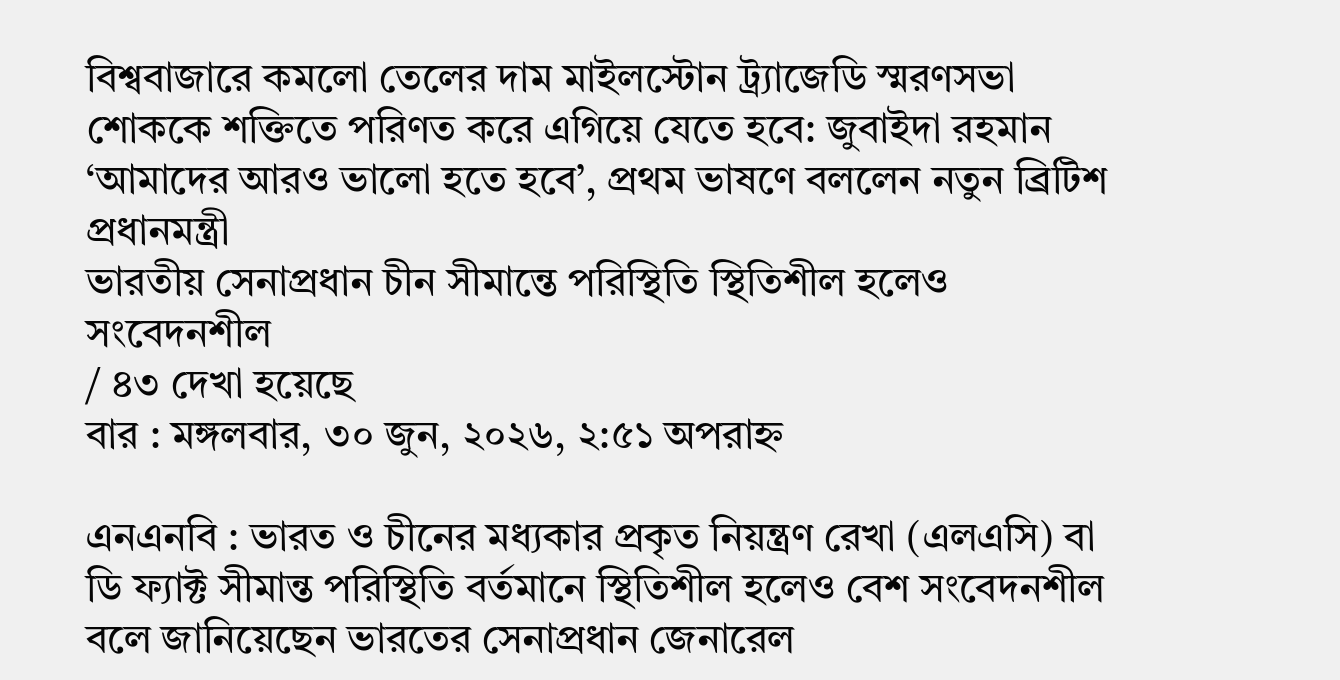বিশ্ববাজারে কমলো তেলের দাম মাইলস্টোন ট্র্যাজেডি স্মরণসভা শোককে শক্তিতে পরিণত করে এগিয়ে যেতে হবে: জুবাইদা রহমান ‘আমাদের আরও ভালো হতে হবে’, প্রথম ভাষণে বললেন নতুন ব্রিটিশ প্রধানমন্ত্রী
ভারতীয় সেনাপ্রধান চীন সীমান্তে পরিস্থিতি স্থিতিশীল হলেও সংবেদনশীল
/ ৪৩ দেখা হয়েছে
বার : মঙ্গলবার, ৩০ জুন, ২০২৬, ২:৫১ অপরাহ্ন

এনএনবি : ভারত ও চীনের মধ্যকার প্রকৃত নিয়ন্ত্রণ রেখা (এলএসি) বা ডি ফ্যাক্ট সীমান্ত পরিস্থিতি বর্তমানে স্থিতিশীল হলেও বেশ সংবেদনশীল বলে জানিয়েছেন ভারতের সেনাপ্রধান জেনারেল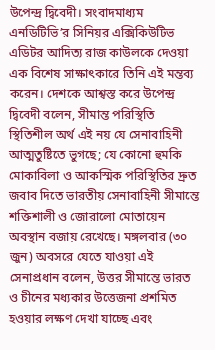উপেন্দ্র দ্বিবেদী। সংবাদমাধ্যম এনডিটিভি’র সিনিয়র এক্সিকিউটিভ এডিটর আদিত্য রাজ কাউলকে দেওয়া এক বিশেষ সাক্ষাৎকারে তিনি এই মন্তব্য করেন। দেশকে আশ্বস্ত করে উপেন্দ্র দ্বিবেদী বলেন, সীমান্ত পরিস্থিতি স্থিতিশীল অর্থ এই নয় যে সেনাবাহিনী আত্মতুষ্টিতে ভুগছে; যে কোনো হুমকি মোকাবিলা ও আকস্মিক পরিস্থিতির দ্রুত জবাব দিতে ভারতীয় সেনাবাহিনী সীমান্তে শক্তিশালী ও জোরালো মোতায়েন অবস্থান বজায় রেখেছে। মঙ্গলবার (৩০ জুন) অবসরে যেতে যাওয়া এই সেনাপ্রধান বলেন, উত্তর সীমান্তে ভারত ও চীনের মধ্যকার উত্তেজনা প্রশমিত হওয়ার লক্ষণ দেখা যাচ্ছে এবং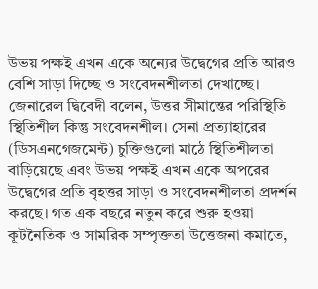উভয় পক্ষই এখন একে অন্যের উদ্বেগের প্রতি আরও বেশি সাড়া দিচ্ছে ও সংবেদনশীলতা দেখাচ্ছে। জেনারেল দ্বিবেদী বলেন, উত্তর সীমান্তের পরিস্থিতি স্থিতিশীল কিন্তু সংবেদনশীল। সেনা প্রত্যাহারের (ডিসএনগেজমেন্ট) চুক্তিগুলো মাঠে স্থিতিশীলতা বাড়িয়েছে এবং উভয় পক্ষই এখন একে অপরের উদ্বেগের প্রতি বৃহত্তর সাড়া ও সংবেদনশীলতা প্রদর্শন করছে। গত এক বছরে নতুন করে শুরু হওয়া কূটনৈতিক ও সামরিক সম্পৃক্ততা উত্তেজনা কমাতে,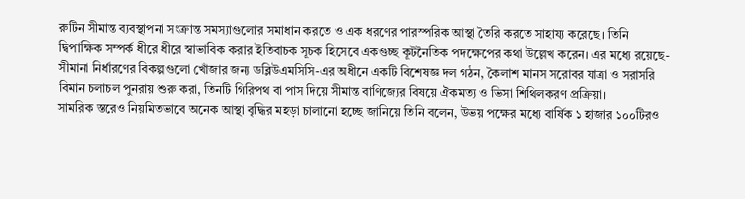রুটিন সীমান্ত ব্যবস্থাপনা সংক্রান্ত সমস্যাগুলোর সমাধান করতে ও এক ধরণের পারস্পরিক আস্থা তৈরি করতে সাহায্য করেছে। তিনি দ্বিপাক্ষিক সম্পর্ক ধীরে ধীরে স্বাভাবিক করার ইতিবাচক সূচক হিসেবে একগুচ্ছ কূটনৈতিক পদক্ষেপের কথা উল্লেখ করেন। এর মধ্যে রয়েছে- সীমানা নির্ধারণের বিকল্পগুলো খোঁজার জন্য ডব্লিউএমসিসি-এর অধীনে একটি বিশেষজ্ঞ দল গঠন, কৈলাশ মানস সরোবর যাত্রা ও সরাসরি বিমান চলাচল পুনরায় শুরু করা, তিনটি গিরিপথ বা পাস দিয়ে সীমান্ত বাণিজ্যের বিষয়ে ঐকমত্য ও ভিসা শিথিলকরণ প্রক্রিয়া।
সামরিক স্তরেও নিয়মিতভাবে অনেক আস্থা বৃদ্ধির মহড়া চালানো হচ্ছে জানিয়ে তিনি বলেন, উভয় পক্ষের মধ্যে বার্ষিক ১ হাজার ১০০টিরও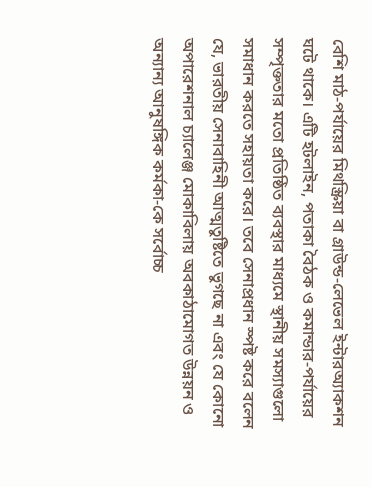বেশি মাঠ-পর্যায়ের মিথস্ক্রিয়া বা গ্রাউন্ড-লেভেল ইন্টারঅ্যাকশন ঘটে থাকে। এটি হটলাইন, পতাকা বৈঠক ও কমান্ডার-পর্যায়ের সম্পৃক্ততার মতো প্রতিষ্ঠিত ব্যবস্থার মাধ্যমে স্থানীয় সমস্যাগুলো সমাধান করতে সহায়তা করে। তবে সেনাপ্রধান স্পষ্ট করে বলেন যে, ভারতীয় সেনাবাহিনী আত্মতুষ্টিতে ভুগছে না এবং যে কোনো অপারেশনাল চ্যালেঞ্জ মোকাবিলায় অবকাঠামোগত উন্নয়ন ও অন্যান্য আনুষঙ্গিক কর্মকা-কে সর্বোচ্চ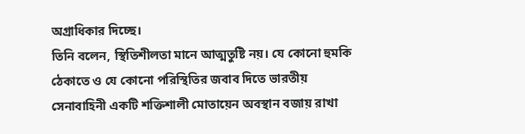অগ্রাধিকার দিচ্ছে।
তিনি বলেন, স্থিতিশীলতা মানে আত্মতুষ্টি নয়। যে কোনো হুমকি ঠেকাতে ও যে কোনো পরিস্থিতির জবাব দিতে ভারতীয় সেনাবাহিনী একটি শক্তিশালী মোতায়েন অবস্থান বজায় রাখা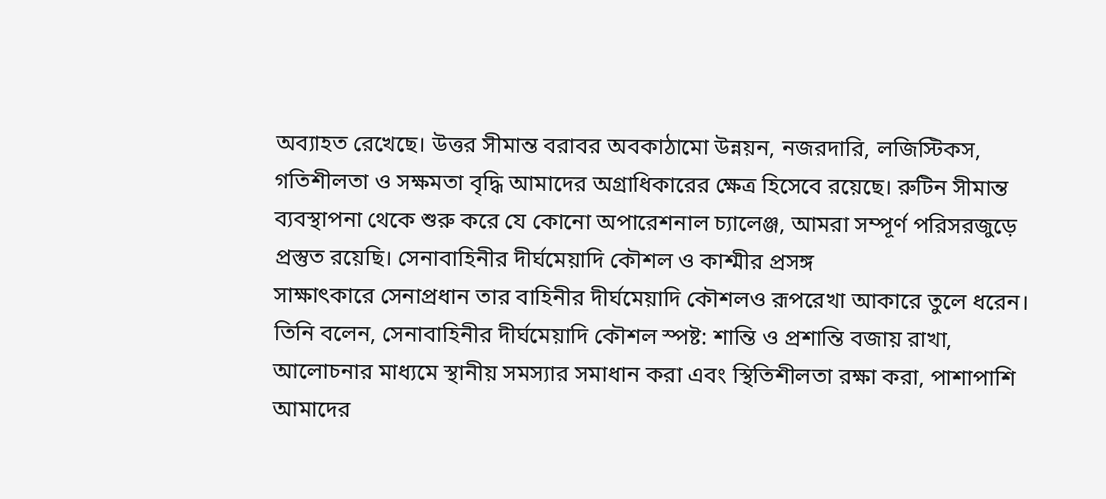অব্যাহত রেখেছে। উত্তর সীমান্ত বরাবর অবকাঠামো উন্নয়ন, নজরদারি, লজিস্টিকস, গতিশীলতা ও সক্ষমতা বৃদ্ধি আমাদের অগ্রাধিকারের ক্ষেত্র হিসেবে রয়েছে। রুটিন সীমান্ত ব্যবস্থাপনা থেকে শুরু করে যে কোনো অপারেশনাল চ্যালেঞ্জ, আমরা সম্পূর্ণ পরিসরজুড়ে প্রস্তুত রয়েছি। সেনাবাহিনীর দীর্ঘমেয়াদি কৌশল ও কাশ্মীর প্রসঙ্গ
সাক্ষাৎকারে সেনাপ্রধান তার বাহিনীর দীর্ঘমেয়াদি কৌশলও রূপরেখা আকারে তুলে ধরেন। তিনি বলেন, সেনাবাহিনীর দীর্ঘমেয়াদি কৌশল স্পষ্ট: শান্তি ও প্রশান্তি বজায় রাখা, আলোচনার মাধ্যমে স্থানীয় সমস্যার সমাধান করা এবং স্থিতিশীলতা রক্ষা করা, পাশাপাশি আমাদের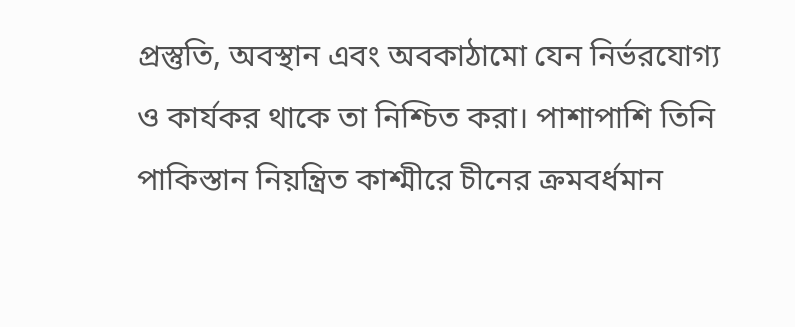প্রস্তুতি, অবস্থান এবং অবকাঠামো যেন নির্ভরযোগ্য ও কার্যকর থাকে তা নিশ্চিত করা। পাশাপাশি তিনি পাকিস্তান নিয়ন্ত্রিত কাশ্মীরে চীনের ক্রমবর্ধমান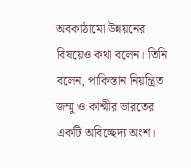অবকাঠামো উন্নয়নের বিষয়েও কথা বলেন। তিনি বলেন, পাকিস্তান নিয়ন্ত্রিত জম্মু ও কাশ্মীর ভারতের একটি অবিচ্ছেদ্য অংশ।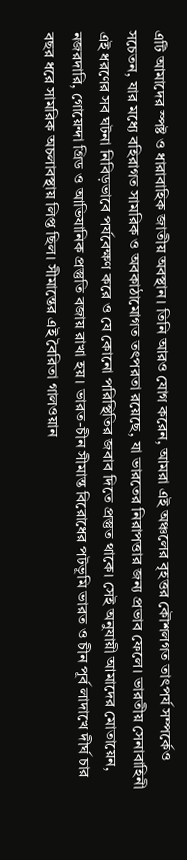এটি আমাদের স্পষ্ট ও ধারাবাহিক জাতীয় অবস্থান। তিনি আরও যোগ করেন, আমরা এই অঞ্চলের বৃহত্তর কৌশলগত তাৎপর্য সম্পর্কেও সচেতন, যার মধ্যে বহিরাগত সামরিক ও অবকাঠামোগত তৎপরতা রয়েছে, যা ভারতের নিরাপত্তার জন্য প্রভাব ফেলে। ভারতীয় সেনাবাহিনী এই ধরণের সব ঘটনা নিবিড়ভাবে পর্যবেক্ষণ করে ও যে কোনো পরিস্থিতির জবাব দিতে প্রস্তুত থাকে। সেই অনুযায়ী আমাদের মোতায়েন, নজরদারি, গোয়েন্দা গ্রিড ও আভিযানিক প্রস্তুতি বজায় রাখা হয়। ভারত-চীন সীমান্ত বিরোধের পটভূমি ভারত ও চীন পূর্ব লাদাখে দীর্ঘ চার বছর ধরে সামরিক অচলাবস্থায় লিপ্ত ছিল। সীমান্তের এই বৈরিতা গালওয়ান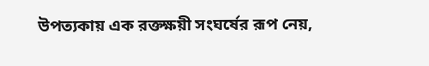উপত্যকায় এক রক্তক্ষয়ী সংঘর্ষের রূপ নেয়,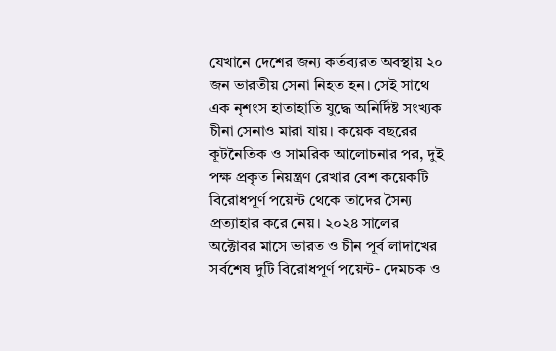যেখানে দেশের জন্য কর্তব্যরত অবস্থায় ২০ জন ভারতীয় সেনা নিহত হন। সেই সাথে এক নৃশংস হাতাহাতি যুদ্ধে অনির্দিষ্ট সংখ্যক চীনা সেনাও মারা যায়। কয়েক বছরের কূটনৈতিক ও সামরিক আলোচনার পর, দুই পক্ষ প্রকৃত নিয়ন্ত্রণ রেখার বেশ কয়েকটি বিরোধপূর্ণ পয়েন্ট থেকে তাদের সৈন্য প্রত্যাহার করে নেয়। ২০২৪ সালের অক্টোবর মাসে ভারত ও চীন পূর্ব লাদাখের সর্বশেষ দুটি বিরোধপূর্ণ পয়েন্ট- দেমচক ও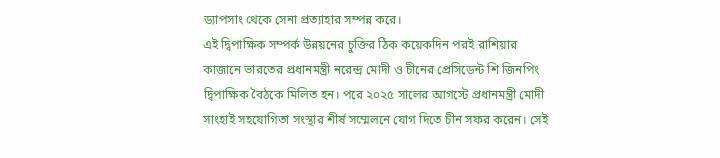ড্যাপসাং থেকে সেনা প্রত্যাহার সম্পন্ন করে।
এই দ্বিপাক্ষিক সম্পর্ক উন্নয়নের চুক্তির ঠিক কয়েকদিন পরই রাশিয়ার কাজানে ভারতের প্রধানমন্ত্রী নরেন্দ্র মোদী ও চীনের প্রেসিডেন্ট শি জিনপিং দ্বিপাক্ষিক বৈঠকে মিলিত হন। পরে ২০২৫ সালের আগস্টে প্রধানমন্ত্রী মোদী সাংহাই সহযোগিতা সংস্থার শীর্ষ সম্মেলনে যোগ দিতে চীন সফর করেন। সেই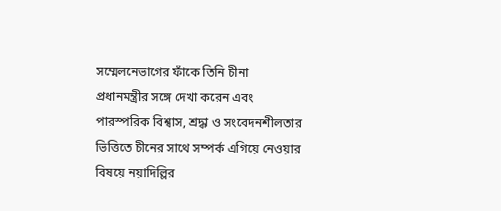সম্মেলনেভাগের ফাঁকে তিনি চীনা প্রধানমন্ত্রীর সঙ্গে দেখা করেন এবং পারস্পরিক বিশ্বাস, শ্রদ্ধা ও সংবেদনশীলতার ভিত্তিতে চীনের সাথে সম্পর্ক এগিয়ে নেওয়ার বিষয়ে নয়াদিল্লির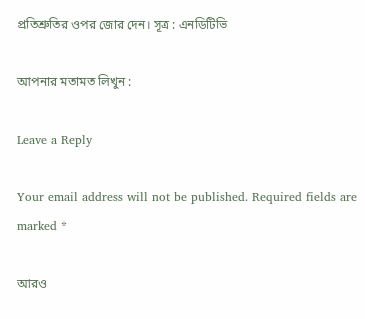প্রতিশ্রুতির ওপর জোর দেন। সূত্র : এনডিটিভি

আপনার মতামত লিখুন :

Leave a Reply

Your email address will not be published. Required fields are marked *

আরও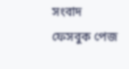সংবাদ
ফেসবুক পেজ